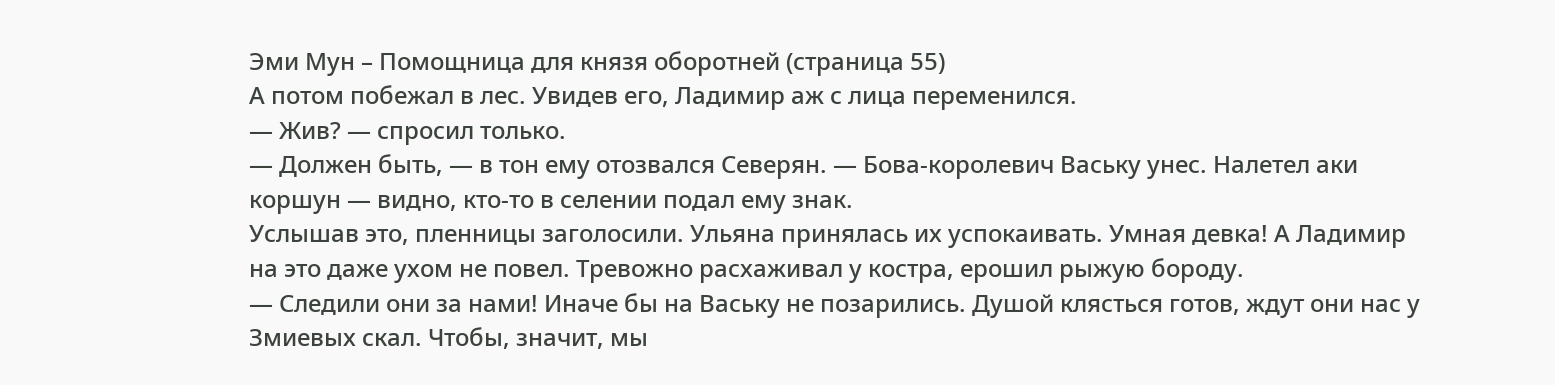Эми Мун – Помощница для князя оборотней (страница 55)
А потом побежал в лес. Увидев его, Ладимир аж с лица переменился.
— Жив? — спросил только.
— Должен быть, — в тон ему отозвался Северян. — Бова-королевич Ваську унес. Налетел аки коршун — видно, кто-то в селении подал ему знак.
Услышав это, пленницы заголосили. Ульяна принялась их успокаивать. Умная девка! А Ладимир на это даже ухом не повел. Тревожно расхаживал у костра, ерошил рыжую бороду.
— Следили они за нами! Иначе бы на Ваську не позарились. Душой клясться готов, ждут они нас у Змиевых скал. Чтобы, значит, мы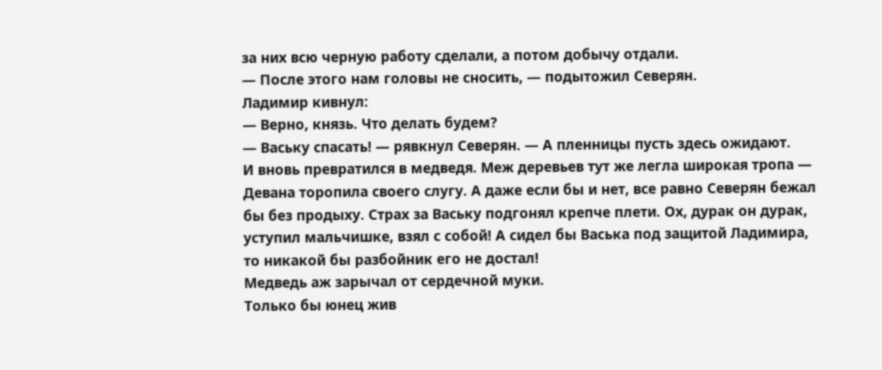за них всю черную работу сделали, а потом добычу отдали.
— После этого нам головы не сносить, — подытожил Северян.
Ладимир кивнул:
— Верно, князь. Что делать будем?
— Ваську спасать! — рявкнул Северян. — А пленницы пусть здесь ожидают.
И вновь превратился в медведя. Меж деревьев тут же легла широкая тропа — Девана торопила своего слугу. А даже если бы и нет, все равно Северян бежал бы без продыху. Страх за Ваську подгонял крепче плети. Ох, дурак он дурак, уступил мальчишке, взял с собой! А сидел бы Васька под защитой Ладимира, то никакой бы разбойник его не достал!
Медведь аж зарычал от сердечной муки.
Только бы юнец жив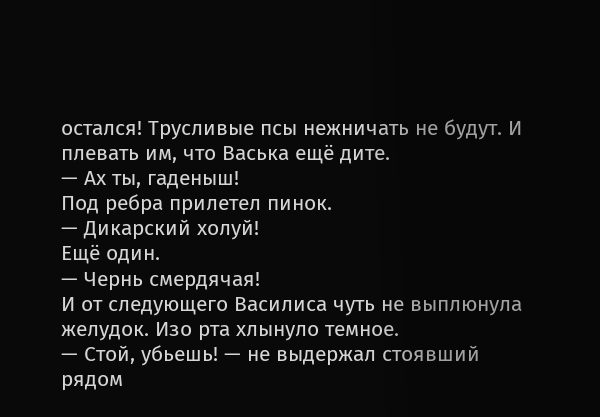остался! Трусливые псы нежничать не будут. И плевать им, что Васька ещё дите.
— Ах ты, гаденыш!
Под ребра прилетел пинок.
— Дикарский холуй!
Ещё один.
— Чернь смердячая!
И от следующего Василиса чуть не выплюнула желудок. Изо рта хлынуло темное.
— Стой, убьешь! — не выдержал стоявший рядом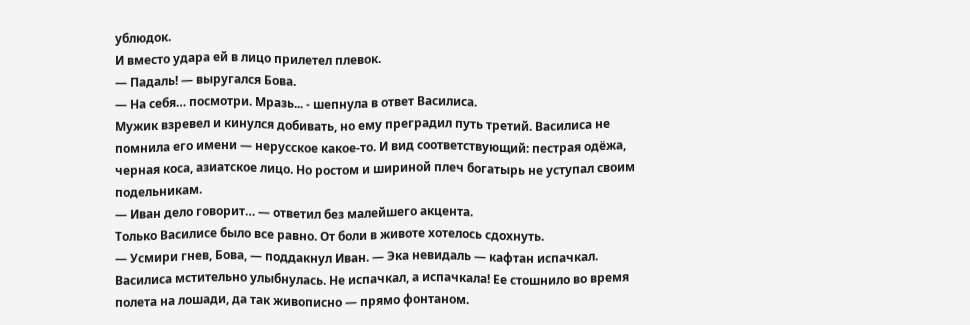ублюдок.
И вместо удара ей в лицо прилетел плевок.
— Падаль! — выругался Бова.
— На себя… посмотри. Мразь... - шепнула в ответ Василиса.
Мужик взревел и кинулся добивать, но ему преградил путь третий. Василиса не помнила его имени — нерусское какое-то. И вид соответствующий: пестрая одёжа, черная коса, азиатское лицо. Но ростом и шириной плеч богатырь не уступал своим подельникам.
— Иван дело говорит… — ответил без малейшего акцента.
Только Василисе было все равно. От боли в животе хотелось сдохнуть.
— Усмири гнев, Бова, — поддакнул Иван. — Эка невидаль — кафтан испачкал.
Василиса мстительно улыбнулась. Не испачкал, а испачкала! Ее стошнило во время полета на лошади, да так живописно — прямо фонтаном.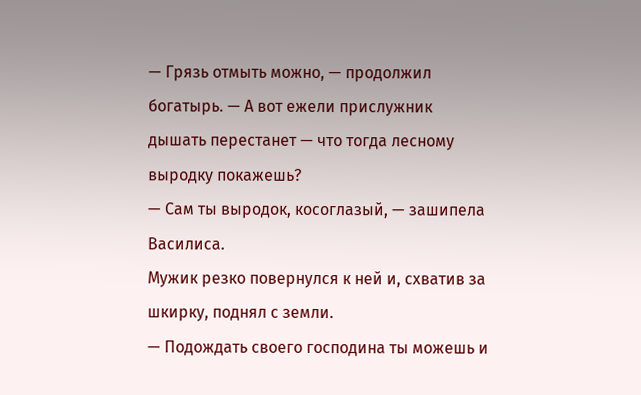— Грязь отмыть можно, — продолжил богатырь. — А вот ежели прислужник дышать перестанет — что тогда лесному выродку покажешь?
— Сам ты выродок, косоглазый, — зашипела Василиса.
Мужик резко повернулся к ней и, схватив за шкирку, поднял с земли.
— Подождать своего господина ты можешь и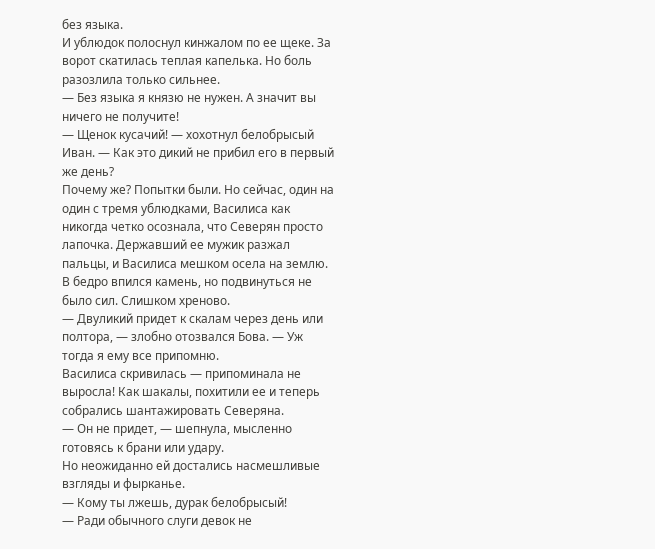без языка.
И ублюдок полоснул кинжалом по ее щеке. За ворот скатилась теплая капелька. Но боль разозлила только сильнее.
— Без языка я князю не нужен. А значит вы ничего не получите!
— Щенок кусачий! — хохотнул белобрысый Иван. — Как это дикий не прибил его в первый же день?
Почему же? Попытки были. Но сейчас, один на один с тремя ублюдками, Василиса как никогда четко осознала, что Северян просто лапочка. Державший ее мужик разжал пальцы, и Василиса мешком осела на землю. В бедро впился камень, но подвинуться не было сил. Слишком хреново.
— Двуликий придет к скалам через день или полтора, — злобно отозвался Бова. — Уж тогда я ему все припомню.
Василиса скривилась — припоминала не выросла! Как шакалы, похитили ее и теперь собрались шантажировать Северяна.
— Он не придет, — шепнула, мысленно готовясь к брани или удару.
Но неожиданно ей достались насмешливые взгляды и фырканье.
— Кому ты лжешь, дурак белобрысый!
— Ради обычного слуги девок не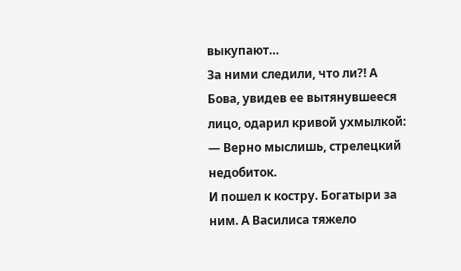выкупают…
За ними следили, что ли?! А Бова, увидев ее вытянувшееся лицо, одарил кривой ухмылкой:
— Верно мыслишь, стрелецкий недобиток.
И пошел к костру. Богатыри за ним. А Василиса тяжело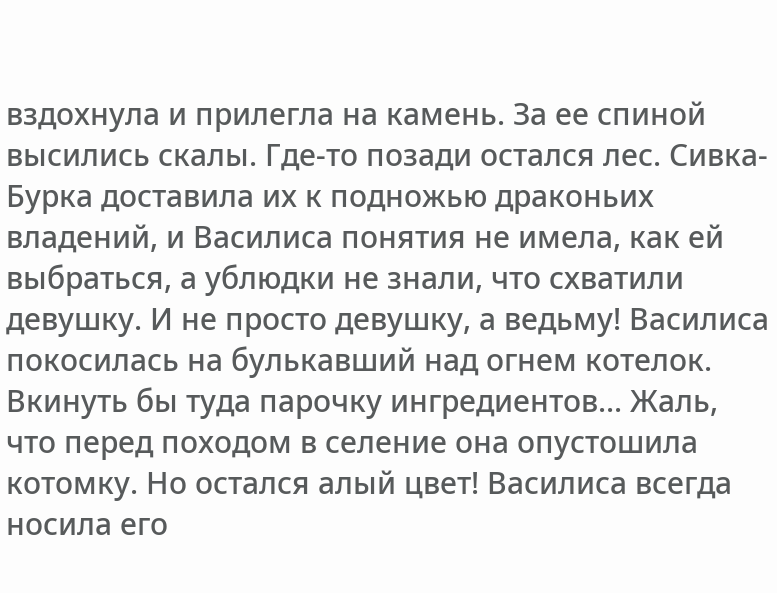вздохнула и прилегла на камень. За ее спиной высились скалы. Где-то позади остался лес. Сивка-Бурка доставила их к подножью драконьих владений, и Василиса понятия не имела, как ей выбраться, а ублюдки не знали, что схватили девушку. И не просто девушку, а ведьму! Василиса покосилась на булькавший над огнем котелок. Вкинуть бы туда парочку ингредиентов... Жаль, что перед походом в селение она опустошила котомку. Но остался алый цвет! Василиса всегда носила его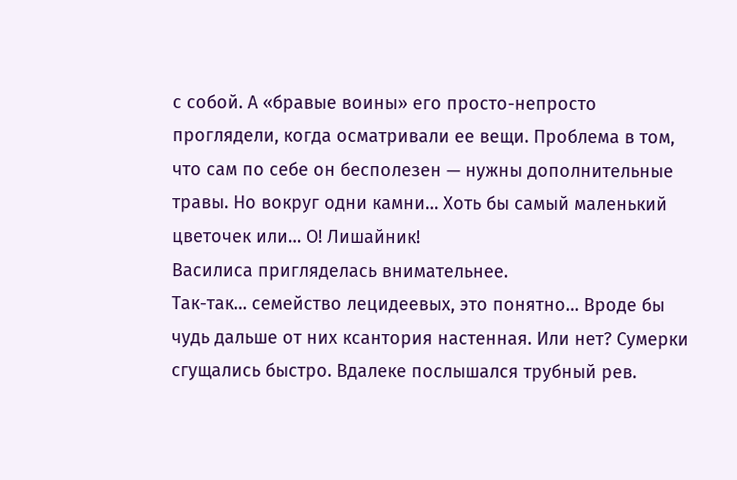с собой. А «бравые воины» его просто-непросто проглядели, когда осматривали ее вещи. Проблема в том, что сам по себе он бесполезен — нужны дополнительные травы. Но вокруг одни камни… Хоть бы самый маленький цветочек или… О! Лишайник!
Василиса пригляделась внимательнее.
Так-так… семейство лецидеевых, это понятно… Вроде бы чудь дальше от них ксантория настенная. Или нет? Сумерки сгущались быстро. Вдалеке послышался трубный рев.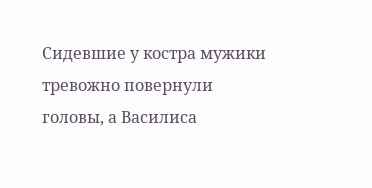Сидевшие у костра мужики тревожно повернули головы, а Василиса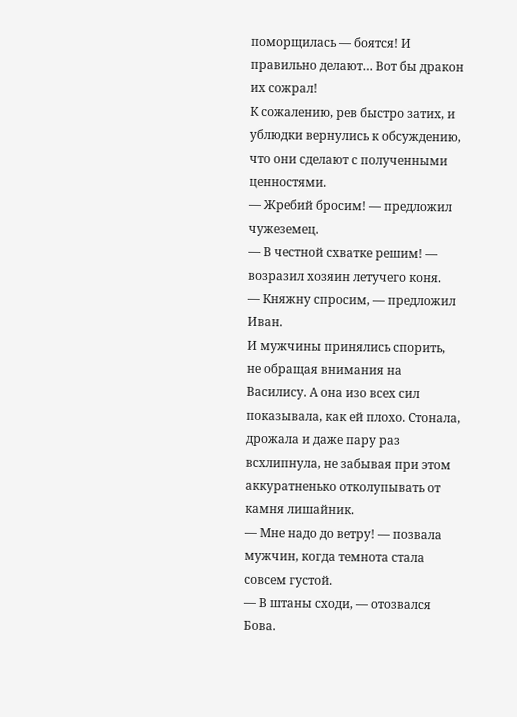поморщилась — боятся! И правильно делают… Вот бы дракон их сожрал!
К сожалению, рев быстро затих, и ублюдки вернулись к обсуждению, что они сделают с полученными ценностями.
— Жребий бросим! — предложил чужеземец.
— В честной схватке решим! — возразил хозяин летучего коня.
— Княжну спросим, — предложил Иван.
И мужчины принялись спорить, не обращая внимания на Василису. А она изо всех сил показывала, как ей плохо. Стонала, дрожала и даже пару раз всхлипнула, не забывая при этом аккуратненько отколупывать от камня лишайник.
— Мне надо до ветру! — позвала мужчин, когда темнота стала совсем густой.
— В штаны сходи, — отозвался Бова.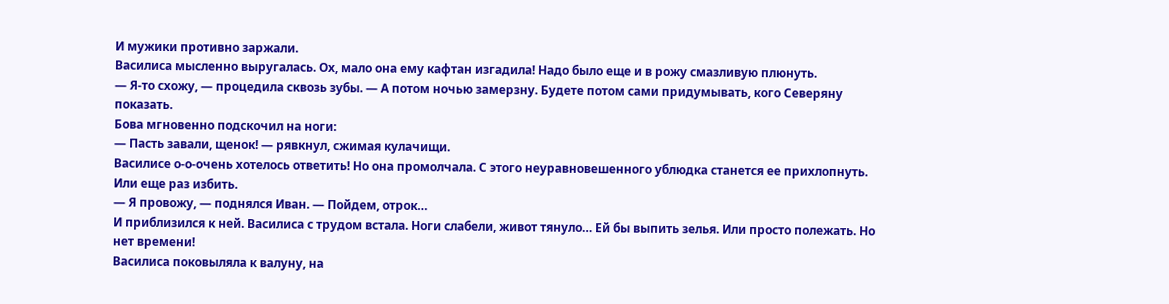И мужики противно заржали.
Василиса мысленно выругалась. Ох, мало она ему кафтан изгадила! Надо было еще и в рожу смазливую плюнуть.
— Я-то схожу, — процедила сквозь зубы. — А потом ночью замерзну. Будете потом сами придумывать, кого Северяну показать.
Бова мгновенно подскочил на ноги:
— Пасть завали, щенок! — рявкнул, сжимая кулачищи.
Василисе о-о-очень хотелось ответить! Но она промолчала. С этого неуравновешенного ублюдка станется ее прихлопнуть. Или еще раз избить.
— Я провожу, — поднялся Иван. — Пойдем, отрок…
И приблизился к ней. Василиса с трудом встала. Ноги слабели, живот тянуло… Ей бы выпить зелья. Или просто полежать. Но нет времени!
Василиса поковыляла к валуну, на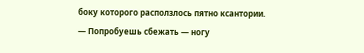боку которого расползлось пятно ксантории.
— Попробуешь сбежать — ногу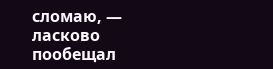сломаю, — ласково пообещал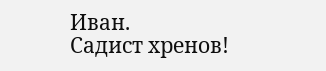Иван.
Садист хренов!